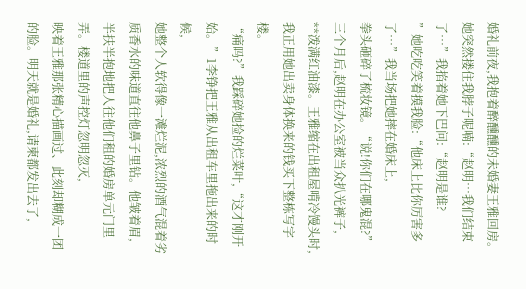婚礼前夜,我抱着醉醺醺的未婚妻王雅回房。
她突然搂住我脖子呢喃:“赵明…我们结束了…”我掐着她下巴问:“赵明是谁?
”她吃吃笑着摸我脸:“他床上比你厉害多了…”我当场把她摔在婚床上,
拳头砸碎了梳妆镜。“说!你们在哪鬼混?”三个月后,赵明在办公室被当众扒光裤子,
**泼满红油漆。王雅缩在出租屋啃冷馒头时,我正用她出卖身体换来的钱买下整栋写字楼。
“痛吗?”我踩碎她捡的烂菜叶,“这才刚开始。”1李铮把王雅从出租车里拖出来的时候,
她整个人软得像一滩烂泥,浓烈的酒气混着劣质香水的味道直往他鼻子里钻。他皱着眉,
半扶半抱地把人往他们租的婚房单元门里弄。楼道里的声控灯忽明忽灭,
映着王雅那张精心描画过、此刻却糊成一团的脸。明天就是婚礼,请柬都发出去了,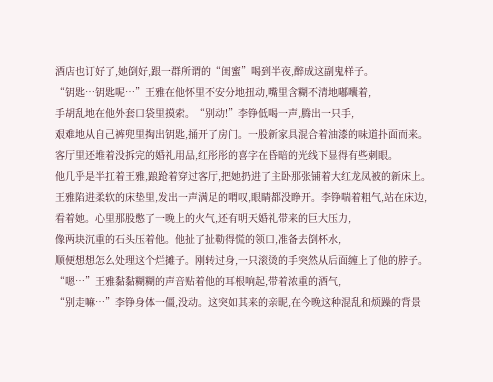酒店也订好了,她倒好,跟一群所谓的“闺蜜”喝到半夜,醉成这副鬼样子。
“钥匙…钥匙呢…”王雅在他怀里不安分地扭动,嘴里含糊不清地嘟囔着,
手胡乱地在他外套口袋里摸索。“别动!”李铮低喝一声,腾出一只手,
艰难地从自己裤兜里掏出钥匙,捅开了房门。一股新家具混合着油漆的味道扑面而来。
客厅里还堆着没拆完的婚礼用品,红彤彤的喜字在昏暗的光线下显得有些刺眼。
他几乎是半扛着王雅,踉跄着穿过客厅,把她扔进了主卧那张铺着大红龙凤被的新床上。
王雅陷进柔软的床垫里,发出一声满足的喟叹,眼睛都没睁开。李铮喘着粗气,站在床边,
看着她。心里那股憋了一晚上的火气,还有明天婚礼带来的巨大压力,
像两块沉重的石头压着他。他扯了扯勒得慌的领口,准备去倒杯水,
顺便想想怎么处理这个烂摊子。刚转过身,一只滚烫的手突然从后面缠上了他的脖子。
“嗯…”王雅黏黏糊糊的声音贴着他的耳根响起,带着浓重的酒气,
“别走嘛…”李铮身体一僵,没动。这突如其来的亲昵,在今晚这种混乱和烦躁的背景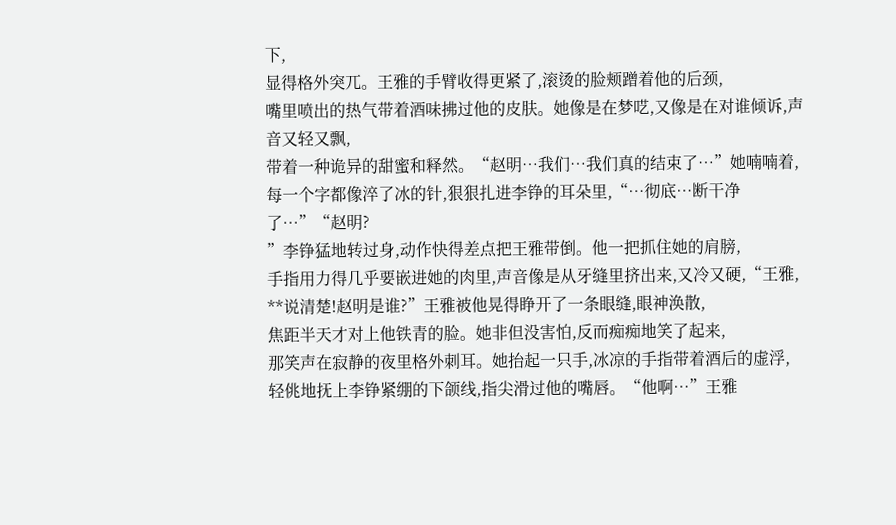下,
显得格外突兀。王雅的手臂收得更紧了,滚烫的脸颊蹭着他的后颈,
嘴里喷出的热气带着酒味拂过他的皮肤。她像是在梦呓,又像是在对谁倾诉,声音又轻又飘,
带着一种诡异的甜蜜和释然。“赵明…我们…我们真的结束了…”她喃喃着,
每一个字都像淬了冰的针,狠狠扎进李铮的耳朵里,“…彻底…断干净了…”“赵明?
”李铮猛地转过身,动作快得差点把王雅带倒。他一把抓住她的肩膀,
手指用力得几乎要嵌进她的肉里,声音像是从牙缝里挤出来,又冷又硬,“王雅,
**说清楚!赵明是谁?”王雅被他晃得睁开了一条眼缝,眼神涣散,
焦距半天才对上他铁青的脸。她非但没害怕,反而痴痴地笑了起来,
那笑声在寂静的夜里格外刺耳。她抬起一只手,冰凉的手指带着酒后的虚浮,
轻佻地抚上李铮紧绷的下颌线,指尖滑过他的嘴唇。“他啊…”王雅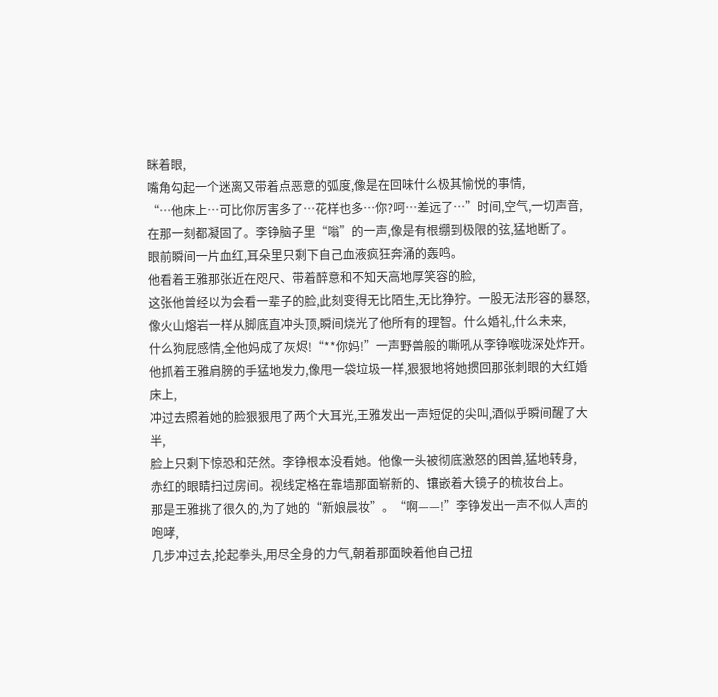眯着眼,
嘴角勾起一个迷离又带着点恶意的弧度,像是在回味什么极其愉悦的事情,
“…他床上…可比你厉害多了…花样也多…你?呵…差远了…”时间,空气,一切声音,
在那一刻都凝固了。李铮脑子里“嗡”的一声,像是有根绷到极限的弦,猛地断了。
眼前瞬间一片血红,耳朵里只剩下自己血液疯狂奔涌的轰鸣。
他看着王雅那张近在咫尺、带着醉意和不知天高地厚笑容的脸,
这张他曾经以为会看一辈子的脸,此刻变得无比陌生,无比狰狞。一股无法形容的暴怒,
像火山熔岩一样从脚底直冲头顶,瞬间烧光了他所有的理智。什么婚礼,什么未来,
什么狗屁感情,全他妈成了灰烬!“**你妈!”一声野兽般的嘶吼从李铮喉咙深处炸开。
他抓着王雅肩膀的手猛地发力,像甩一袋垃圾一样,狠狠地将她掼回那张刺眼的大红婚床上,
冲过去照着她的脸狠狠甩了两个大耳光,王雅发出一声短促的尖叫,酒似乎瞬间醒了大半,
脸上只剩下惊恐和茫然。李铮根本没看她。他像一头被彻底激怒的困兽,猛地转身,
赤红的眼睛扫过房间。视线定格在靠墙那面崭新的、镶嵌着大镜子的梳妆台上。
那是王雅挑了很久的,为了她的“新娘晨妆”。“啊——!”李铮发出一声不似人声的咆哮,
几步冲过去,抡起拳头,用尽全身的力气,朝着那面映着他自己扭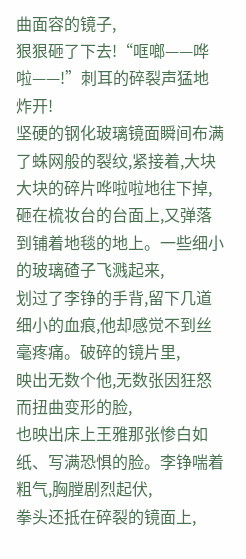曲面容的镜子,
狠狠砸了下去!“哐啷——哗啦——!”刺耳的碎裂声猛地炸开!
坚硬的钢化玻璃镜面瞬间布满了蛛网般的裂纹,紧接着,大块大块的碎片哗啦啦地往下掉,
砸在梳妆台的台面上,又弹落到铺着地毯的地上。一些细小的玻璃碴子飞溅起来,
划过了李铮的手背,留下几道细小的血痕,他却感觉不到丝毫疼痛。破碎的镜片里,
映出无数个他,无数张因狂怒而扭曲变形的脸,
也映出床上王雅那张惨白如纸、写满恐惧的脸。李铮喘着粗气,胸膛剧烈起伏,
拳头还抵在碎裂的镜面上,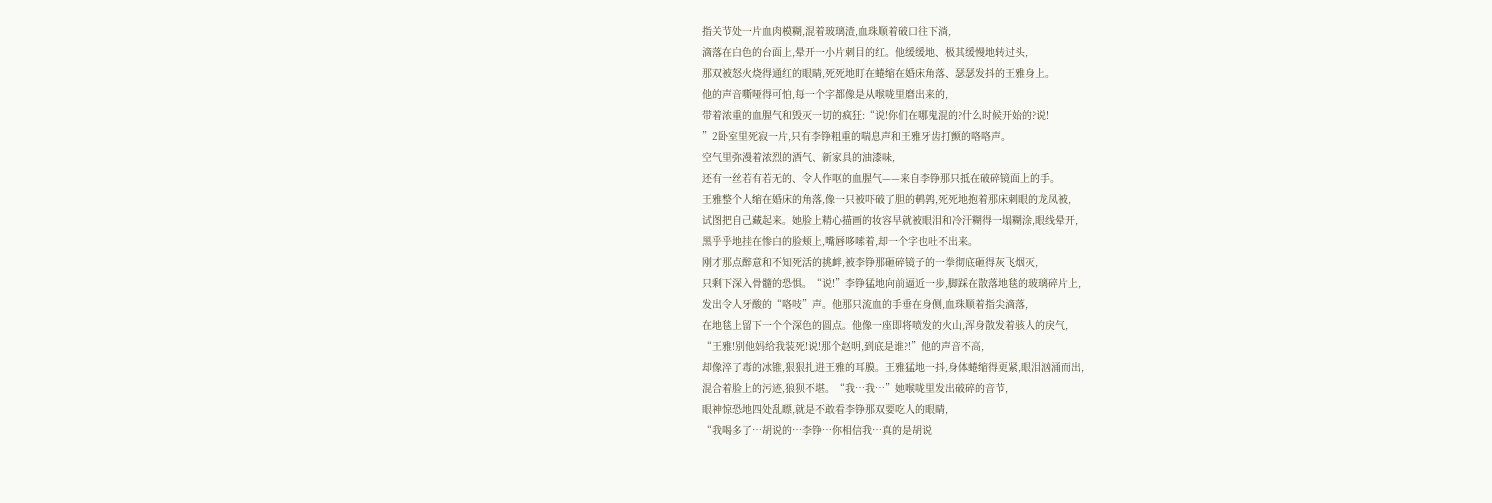指关节处一片血肉模糊,混着玻璃渣,血珠顺着破口往下淌,
滴落在白色的台面上,晕开一小片刺目的红。他缓缓地、极其缓慢地转过头,
那双被怒火烧得通红的眼睛,死死地盯在蜷缩在婚床角落、瑟瑟发抖的王雅身上。
他的声音嘶哑得可怕,每一个字都像是从喉咙里磨出来的,
带着浓重的血腥气和毁灭一切的疯狂:“说!你们在哪鬼混的?什么时候开始的?说!
”2卧室里死寂一片,只有李铮粗重的喘息声和王雅牙齿打颤的咯咯声。
空气里弥漫着浓烈的酒气、新家具的油漆味,
还有一丝若有若无的、令人作呕的血腥气——来自李铮那只抵在破碎镜面上的手。
王雅整个人缩在婚床的角落,像一只被吓破了胆的鹌鹑,死死地抱着那床刺眼的龙凤被,
试图把自己藏起来。她脸上精心描画的妆容早就被眼泪和冷汗糊得一塌糊涂,眼线晕开,
黑乎乎地挂在惨白的脸颊上,嘴唇哆嗦着,却一个字也吐不出来。
刚才那点醉意和不知死活的挑衅,被李铮那砸碎镜子的一拳彻底砸得灰飞烟灭,
只剩下深入骨髓的恐惧。“说!”李铮猛地向前逼近一步,脚踩在散落地毯的玻璃碎片上,
发出令人牙酸的“咯吱”声。他那只流血的手垂在身侧,血珠顺着指尖滴落,
在地毯上留下一个个深色的圆点。他像一座即将喷发的火山,浑身散发着骇人的戾气,
“王雅!别他妈给我装死!说!那个赵明,到底是谁?!”他的声音不高,
却像淬了毒的冰锥,狠狠扎进王雅的耳膜。王雅猛地一抖,身体蜷缩得更紧,眼泪汹涌而出,
混合着脸上的污迹,狼狈不堪。“我…我…”她喉咙里发出破碎的音节,
眼神惊恐地四处乱瞟,就是不敢看李铮那双要吃人的眼睛,
“我喝多了…胡说的…李铮…你相信我…真的是胡说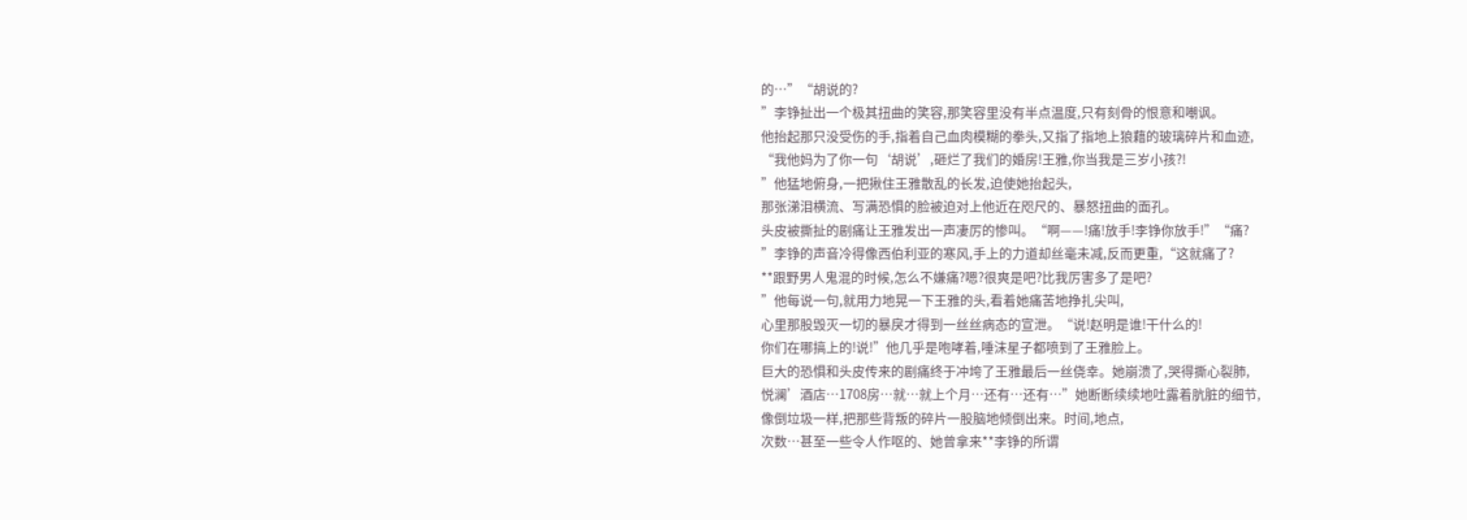的…”“胡说的?
”李铮扯出一个极其扭曲的笑容,那笑容里没有半点温度,只有刻骨的恨意和嘲讽。
他抬起那只没受伤的手,指着自己血肉模糊的拳头,又指了指地上狼藉的玻璃碎片和血迹,
“我他妈为了你一句‘胡说’,砸烂了我们的婚房!王雅,你当我是三岁小孩?!
”他猛地俯身,一把揪住王雅散乱的长发,迫使她抬起头,
那张涕泪横流、写满恐惧的脸被迫对上他近在咫尺的、暴怒扭曲的面孔。
头皮被撕扯的剧痛让王雅发出一声凄厉的惨叫。“啊——!痛!放手!李铮你放手!”“痛?
”李铮的声音冷得像西伯利亚的寒风,手上的力道却丝毫未减,反而更重,“这就痛了?
**跟野男人鬼混的时候,怎么不嫌痛?嗯?很爽是吧?比我厉害多了是吧?
”他每说一句,就用力地晃一下王雅的头,看着她痛苦地挣扎尖叫,
心里那股毁灭一切的暴戾才得到一丝丝病态的宣泄。“说!赵明是谁!干什么的!
你们在哪搞上的!说!”他几乎是咆哮着,唾沫星子都喷到了王雅脸上。
巨大的恐惧和头皮传来的剧痛终于冲垮了王雅最后一丝侥幸。她崩溃了,哭得撕心裂肺,
悦澜’酒店…1708房…就…就上个月…还有…还有…”她断断续续地吐露着肮脏的细节,
像倒垃圾一样,把那些背叛的碎片一股脑地倾倒出来。时间,地点,
次数…甚至一些令人作呕的、她曾拿来**李铮的所谓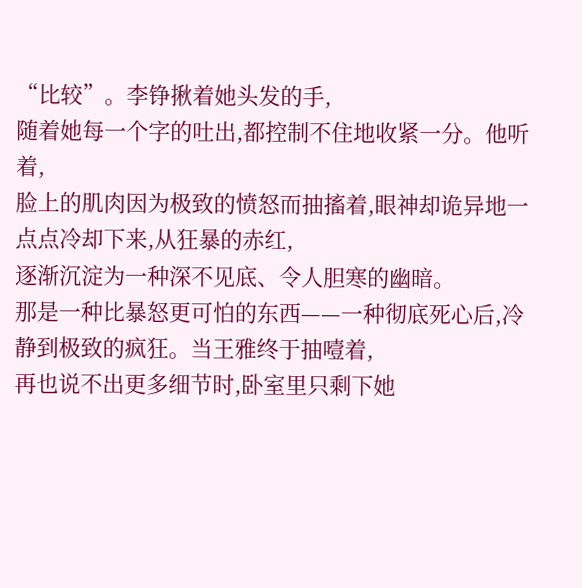“比较”。李铮揪着她头发的手,
随着她每一个字的吐出,都控制不住地收紧一分。他听着,
脸上的肌肉因为极致的愤怒而抽搐着,眼神却诡异地一点点冷却下来,从狂暴的赤红,
逐渐沉淀为一种深不见底、令人胆寒的幽暗。
那是一种比暴怒更可怕的东西——一种彻底死心后,冷静到极致的疯狂。当王雅终于抽噎着,
再也说不出更多细节时,卧室里只剩下她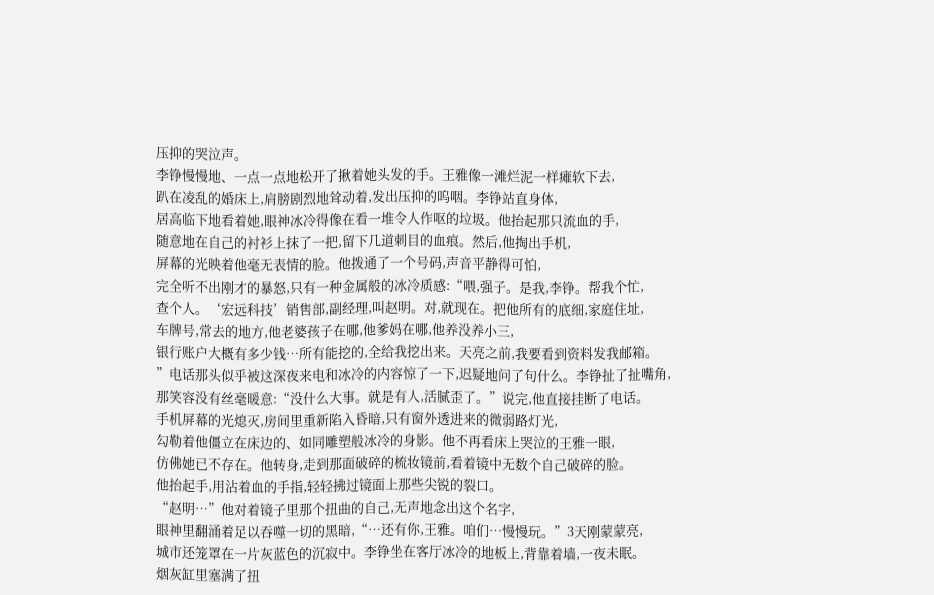压抑的哭泣声。
李铮慢慢地、一点一点地松开了揪着她头发的手。王雅像一滩烂泥一样瘫软下去,
趴在凌乱的婚床上,肩膀剧烈地耸动着,发出压抑的呜咽。李铮站直身体,
居高临下地看着她,眼神冰冷得像在看一堆令人作呕的垃圾。他抬起那只流血的手,
随意地在自己的衬衫上抹了一把,留下几道刺目的血痕。然后,他掏出手机,
屏幕的光映着他毫无表情的脸。他拨通了一个号码,声音平静得可怕,
完全听不出刚才的暴怒,只有一种金属般的冰冷质感:“喂,强子。是我,李铮。帮我个忙,
查个人。‘宏远科技’销售部,副经理,叫赵明。对,就现在。把他所有的底细,家庭住址,
车牌号,常去的地方,他老婆孩子在哪,他爹妈在哪,他养没养小三,
银行账户大概有多少钱…所有能挖的,全给我挖出来。天亮之前,我要看到资料发我邮箱。
”电话那头似乎被这深夜来电和冰冷的内容惊了一下,迟疑地问了句什么。李铮扯了扯嘴角,
那笑容没有丝毫暖意:“没什么大事。就是有人,活腻歪了。”说完,他直接挂断了电话。
手机屏幕的光熄灭,房间里重新陷入昏暗,只有窗外透进来的微弱路灯光,
勾勒着他僵立在床边的、如同雕塑般冰冷的身影。他不再看床上哭泣的王雅一眼,
仿佛她已不存在。他转身,走到那面破碎的梳妆镜前,看着镜中无数个自己破碎的脸。
他抬起手,用沾着血的手指,轻轻拂过镜面上那些尖锐的裂口。
“赵明…”他对着镜子里那个扭曲的自己,无声地念出这个名字,
眼神里翻涌着足以吞噬一切的黑暗,“…还有你,王雅。咱们…慢慢玩。”3天刚蒙蒙亮,
城市还笼罩在一片灰蓝色的沉寂中。李铮坐在客厅冰冷的地板上,背靠着墙,一夜未眠。
烟灰缸里塞满了扭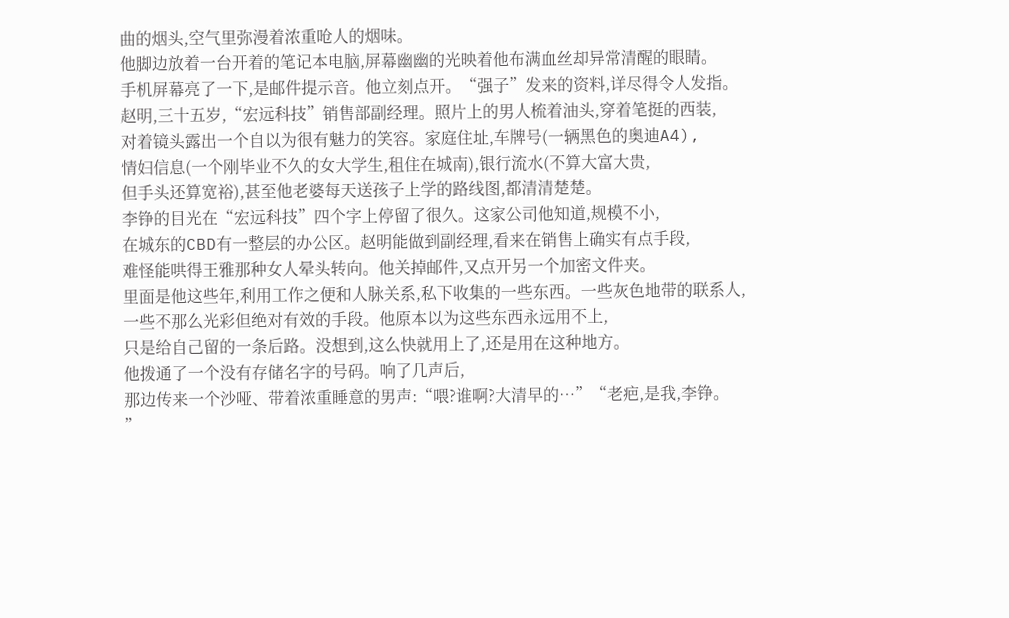曲的烟头,空气里弥漫着浓重呛人的烟味。
他脚边放着一台开着的笔记本电脑,屏幕幽幽的光映着他布满血丝却异常清醒的眼睛。
手机屏幕亮了一下,是邮件提示音。他立刻点开。“强子”发来的资料,详尽得令人发指。
赵明,三十五岁,“宏远科技”销售部副经理。照片上的男人梳着油头,穿着笔挺的西装,
对着镜头露出一个自以为很有魅力的笑容。家庭住址,车牌号(一辆黑色的奥迪A4),
情妇信息(一个刚毕业不久的女大学生,租住在城南),银行流水(不算大富大贵,
但手头还算宽裕),甚至他老婆每天送孩子上学的路线图,都清清楚楚。
李铮的目光在“宏远科技”四个字上停留了很久。这家公司他知道,规模不小,
在城东的CBD有一整层的办公区。赵明能做到副经理,看来在销售上确实有点手段,
难怪能哄得王雅那种女人晕头转向。他关掉邮件,又点开另一个加密文件夹。
里面是他这些年,利用工作之便和人脉关系,私下收集的一些东西。一些灰色地带的联系人,
一些不那么光彩但绝对有效的手段。他原本以为这些东西永远用不上,
只是给自己留的一条后路。没想到,这么快就用上了,还是用在这种地方。
他拨通了一个没有存储名字的号码。响了几声后,
那边传来一个沙哑、带着浓重睡意的男声:“喂?谁啊?大清早的…”“老疤,是我,李铮。
”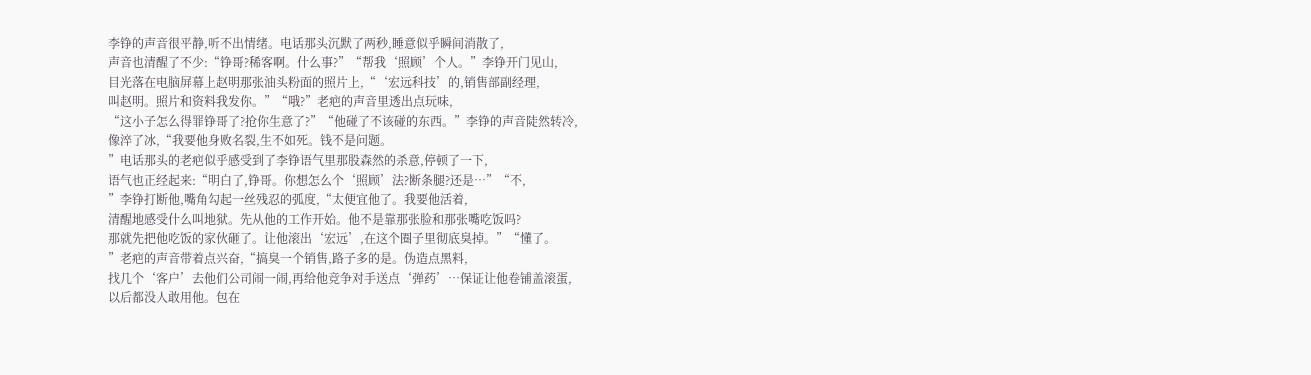李铮的声音很平静,听不出情绪。电话那头沉默了两秒,睡意似乎瞬间消散了,
声音也清醒了不少:“铮哥?稀客啊。什么事?”“帮我‘照顾’个人。”李铮开门见山,
目光落在电脑屏幕上赵明那张油头粉面的照片上,“‘宏远科技’的,销售部副经理,
叫赵明。照片和资料我发你。”“哦?”老疤的声音里透出点玩味,
“这小子怎么得罪铮哥了?抢你生意了?”“他碰了不该碰的东西。”李铮的声音陡然转冷,
像淬了冰,“我要他身败名裂,生不如死。钱不是问题。
”电话那头的老疤似乎感受到了李铮语气里那股森然的杀意,停顿了一下,
语气也正经起来:“明白了,铮哥。你想怎么个‘照顾’法?断条腿?还是…”“不,
”李铮打断他,嘴角勾起一丝残忍的弧度,“太便宜他了。我要他活着,
清醒地感受什么叫地狱。先从他的工作开始。他不是靠那张脸和那张嘴吃饭吗?
那就先把他吃饭的家伙砸了。让他滚出‘宏远’,在这个圈子里彻底臭掉。”“懂了。
”老疤的声音带着点兴奋,“搞臭一个销售,路子多的是。伪造点黑料,
找几个‘客户’去他们公司闹一闹,再给他竞争对手送点‘弹药’…保证让他卷铺盖滚蛋,
以后都没人敢用他。包在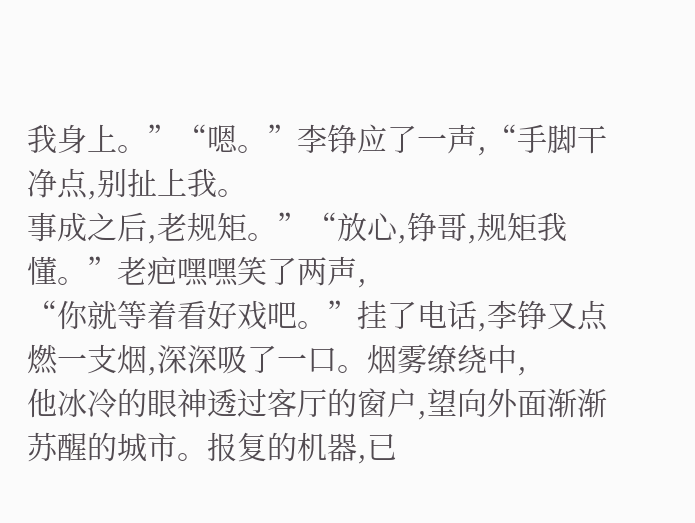我身上。”“嗯。”李铮应了一声,“手脚干净点,别扯上我。
事成之后,老规矩。”“放心,铮哥,规矩我懂。”老疤嘿嘿笑了两声,
“你就等着看好戏吧。”挂了电话,李铮又点燃一支烟,深深吸了一口。烟雾缭绕中,
他冰冷的眼神透过客厅的窗户,望向外面渐渐苏醒的城市。报复的机器,已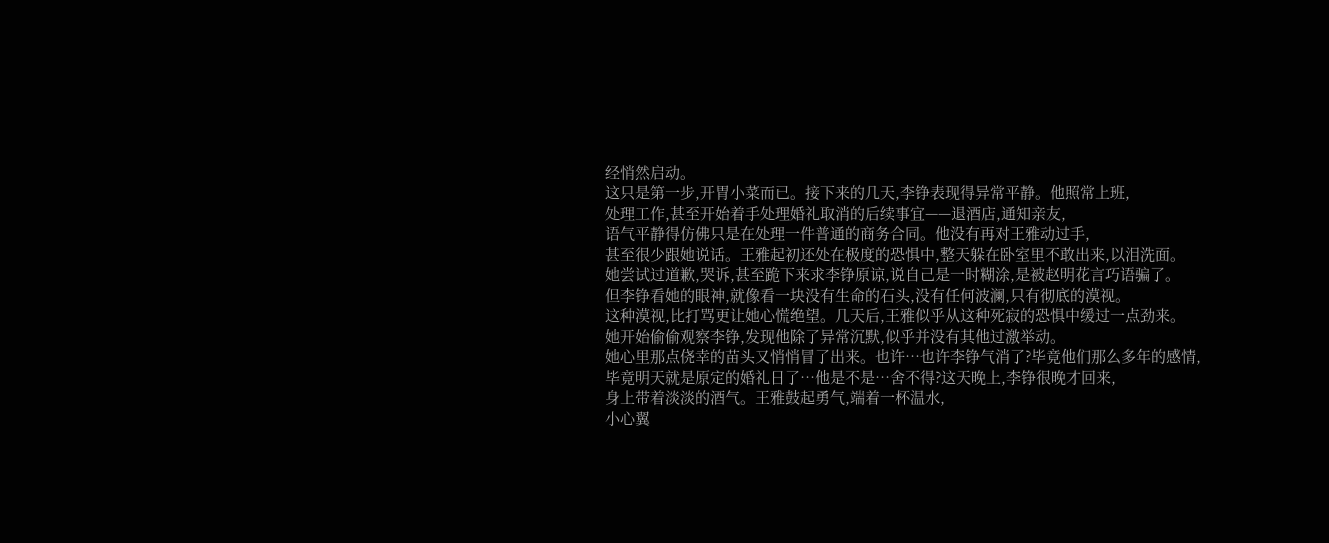经悄然启动。
这只是第一步,开胃小菜而已。接下来的几天,李铮表现得异常平静。他照常上班,
处理工作,甚至开始着手处理婚礼取消的后续事宜——退酒店,通知亲友,
语气平静得仿佛只是在处理一件普通的商务合同。他没有再对王雅动过手,
甚至很少跟她说话。王雅起初还处在极度的恐惧中,整天躲在卧室里不敢出来,以泪洗面。
她尝试过道歉,哭诉,甚至跪下来求李铮原谅,说自己是一时糊涂,是被赵明花言巧语骗了。
但李铮看她的眼神,就像看一块没有生命的石头,没有任何波澜,只有彻底的漠视。
这种漠视,比打骂更让她心慌绝望。几天后,王雅似乎从这种死寂的恐惧中缓过一点劲来。
她开始偷偷观察李铮,发现他除了异常沉默,似乎并没有其他过激举动。
她心里那点侥幸的苗头又悄悄冒了出来。也许…也许李铮气消了?毕竟他们那么多年的感情,
毕竟明天就是原定的婚礼日了…他是不是…舍不得?这天晚上,李铮很晚才回来,
身上带着淡淡的酒气。王雅鼓起勇气,端着一杯温水,
小心翼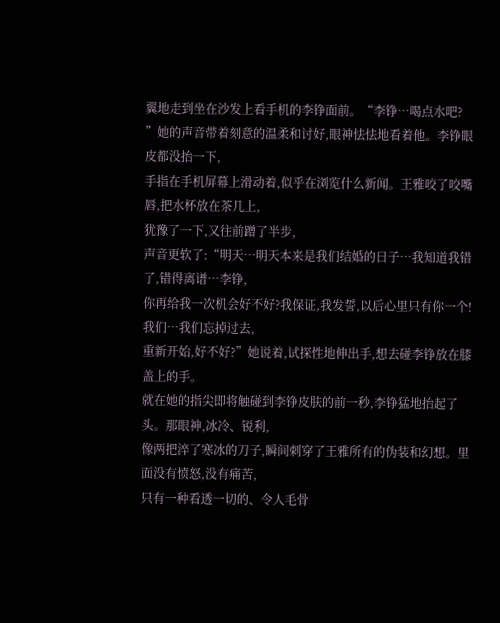翼地走到坐在沙发上看手机的李铮面前。“李铮…喝点水吧?
”她的声音带着刻意的温柔和讨好,眼神怯怯地看着他。李铮眼皮都没抬一下,
手指在手机屏幕上滑动着,似乎在浏览什么新闻。王雅咬了咬嘴唇,把水杯放在茶几上,
犹豫了一下,又往前蹭了半步,
声音更软了:“明天…明天本来是我们结婚的日子…我知道我错了,错得离谱…李铮,
你再给我一次机会好不好?我保证,我发誓,以后心里只有你一个!我们…我们忘掉过去,
重新开始,好不好?”她说着,试探性地伸出手,想去碰李铮放在膝盖上的手。
就在她的指尖即将触碰到李铮皮肤的前一秒,李铮猛地抬起了头。那眼神,冰冷、锐利,
像两把淬了寒冰的刀子,瞬间刺穿了王雅所有的伪装和幻想。里面没有愤怒,没有痛苦,
只有一种看透一切的、令人毛骨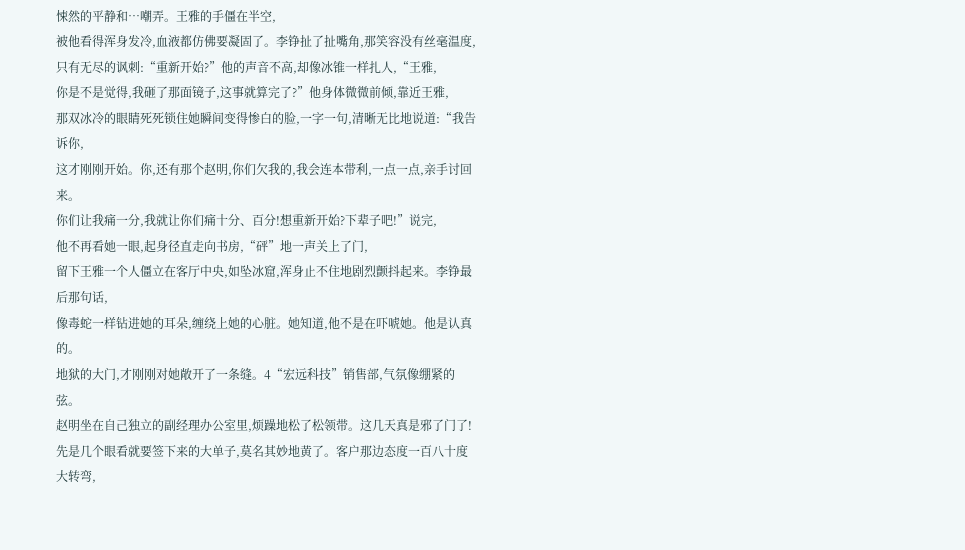悚然的平静和…嘲弄。王雅的手僵在半空,
被他看得浑身发冷,血液都仿佛要凝固了。李铮扯了扯嘴角,那笑容没有丝毫温度,
只有无尽的讽刺:“重新开始?”他的声音不高,却像冰锥一样扎人,“王雅,
你是不是觉得,我砸了那面镜子,这事就算完了?”他身体微微前倾,靠近王雅,
那双冰冷的眼睛死死锁住她瞬间变得惨白的脸,一字一句,清晰无比地说道:“我告诉你,
这才刚刚开始。你,还有那个赵明,你们欠我的,我会连本带利,一点一点,亲手讨回来。
你们让我痛一分,我就让你们痛十分、百分!想重新开始?下辈子吧!”说完,
他不再看她一眼,起身径直走向书房,“砰”地一声关上了门,
留下王雅一个人僵立在客厅中央,如坠冰窟,浑身止不住地剧烈颤抖起来。李铮最后那句话,
像毒蛇一样钻进她的耳朵,缠绕上她的心脏。她知道,他不是在吓唬她。他是认真的。
地狱的大门,才刚刚对她敞开了一条缝。4“宏远科技”销售部,气氛像绷紧的弦。
赵明坐在自己独立的副经理办公室里,烦躁地松了松领带。这几天真是邪了门了!
先是几个眼看就要签下来的大单子,莫名其妙地黄了。客户那边态度一百八十度大转弯,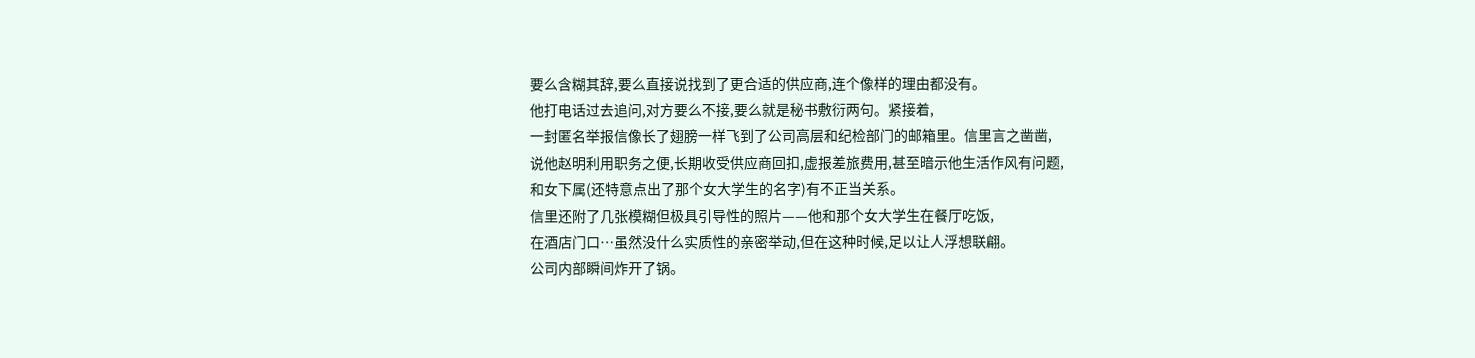要么含糊其辞,要么直接说找到了更合适的供应商,连个像样的理由都没有。
他打电话过去追问,对方要么不接,要么就是秘书敷衍两句。紧接着,
一封匿名举报信像长了翅膀一样飞到了公司高层和纪检部门的邮箱里。信里言之凿凿,
说他赵明利用职务之便,长期收受供应商回扣,虚报差旅费用,甚至暗示他生活作风有问题,
和女下属(还特意点出了那个女大学生的名字)有不正当关系。
信里还附了几张模糊但极具引导性的照片——他和那个女大学生在餐厅吃饭,
在酒店门口…虽然没什么实质性的亲密举动,但在这种时候,足以让人浮想联翩。
公司内部瞬间炸开了锅。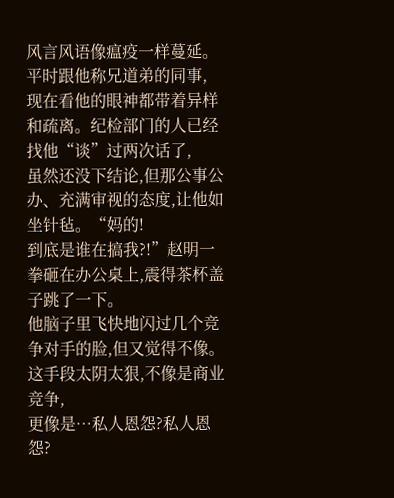风言风语像瘟疫一样蔓延。平时跟他称兄道弟的同事,
现在看他的眼神都带着异样和疏离。纪检部门的人已经找他“谈”过两次话了,
虽然还没下结论,但那公事公办、充满审视的态度,让他如坐针毡。“妈的!
到底是谁在搞我?!”赵明一拳砸在办公桌上,震得茶杯盖子跳了一下。
他脑子里飞快地闪过几个竞争对手的脸,但又觉得不像。这手段太阴太狠,不像是商业竞争,
更像是…私人恩怨?私人恩怨?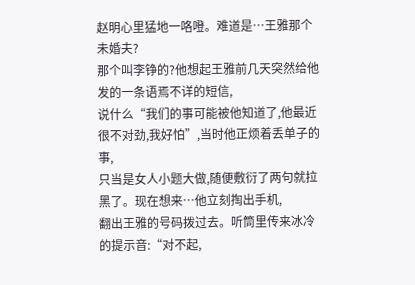赵明心里猛地一咯噔。难道是…王雅那个未婚夫?
那个叫李铮的?他想起王雅前几天突然给他发的一条语焉不详的短信,
说什么“我们的事可能被他知道了,他最近很不对劲,我好怕”,当时他正烦着丢单子的事,
只当是女人小题大做,随便敷衍了两句就拉黑了。现在想来…他立刻掏出手机,
翻出王雅的号码拨过去。听筒里传来冰冷的提示音:“对不起,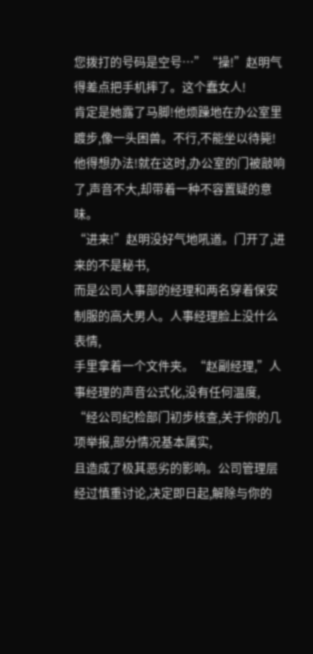您拨打的号码是空号…”“操!”赵明气得差点把手机摔了。这个蠢女人!
肯定是她露了马脚!他烦躁地在办公室里踱步,像一头困兽。不行,不能坐以待毙!
他得想办法!就在这时,办公室的门被敲响了,声音不大,却带着一种不容置疑的意味。
“进来!”赵明没好气地吼道。门开了,进来的不是秘书,
而是公司人事部的经理和两名穿着保安制服的高大男人。人事经理脸上没什么表情,
手里拿着一个文件夹。“赵副经理,”人事经理的声音公式化,没有任何温度,
“经公司纪检部门初步核查,关于你的几项举报,部分情况基本属实,
且造成了极其恶劣的影响。公司管理层经过慎重讨论,决定即日起,解除与你的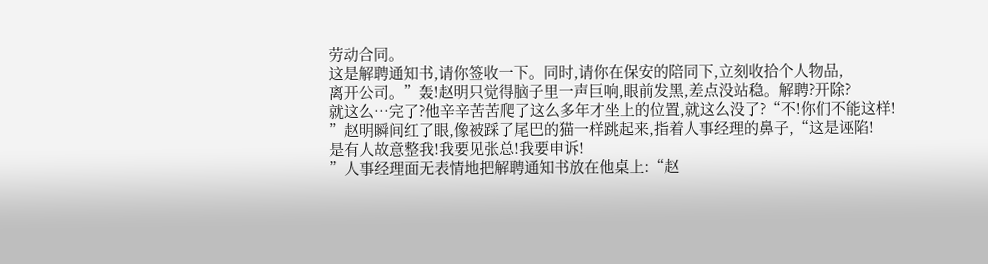劳动合同。
这是解聘通知书,请你签收一下。同时,请你在保安的陪同下,立刻收拾个人物品,
离开公司。”轰!赵明只觉得脑子里一声巨响,眼前发黑,差点没站稳。解聘?开除?
就这么…完了?他辛辛苦苦爬了这么多年才坐上的位置,就这么没了?“不!你们不能这样!
”赵明瞬间红了眼,像被踩了尾巴的猫一样跳起来,指着人事经理的鼻子,“这是诬陷!
是有人故意整我!我要见张总!我要申诉!
”人事经理面无表情地把解聘通知书放在他桌上:“赵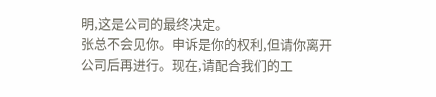明,这是公司的最终决定。
张总不会见你。申诉是你的权利,但请你离开公司后再进行。现在,请配合我们的工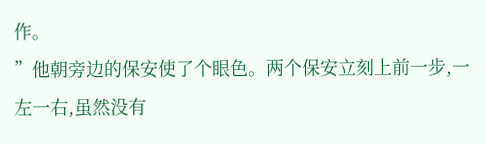作。
”他朝旁边的保安使了个眼色。两个保安立刻上前一步,一左一右,虽然没有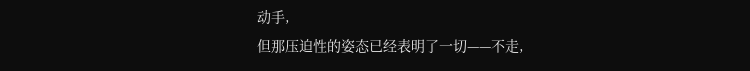动手,
但那压迫性的姿态已经表明了一切——不走,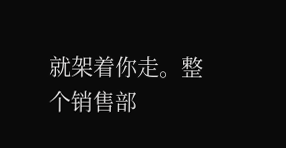就架着你走。整个销售部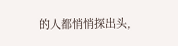的人都悄悄探出头,